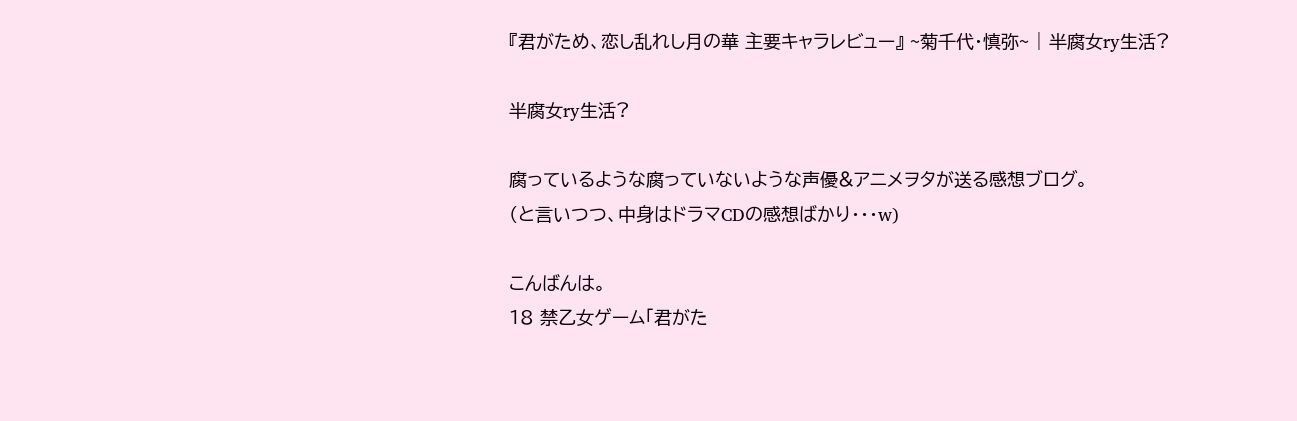『君がため、恋し乱れし月の華 主要キャラレビュー』 ~菊千代・慎弥~ | 半腐女ry生活?

半腐女ry生活?

腐っているような腐っていないような声優&アニメヲタが送る感想ブログ。
(と言いつつ、中身はドラマCDの感想ばかり・・・w)

こんばんは。
18 禁乙女ゲーム「君がた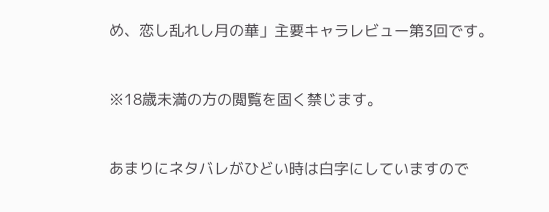め、恋し乱れし月の華」主要キャラレビュー第3回です。


※18歳未満の方の閲覧を固く禁じます。


あまりにネタバレがひどい時は白字にしていますので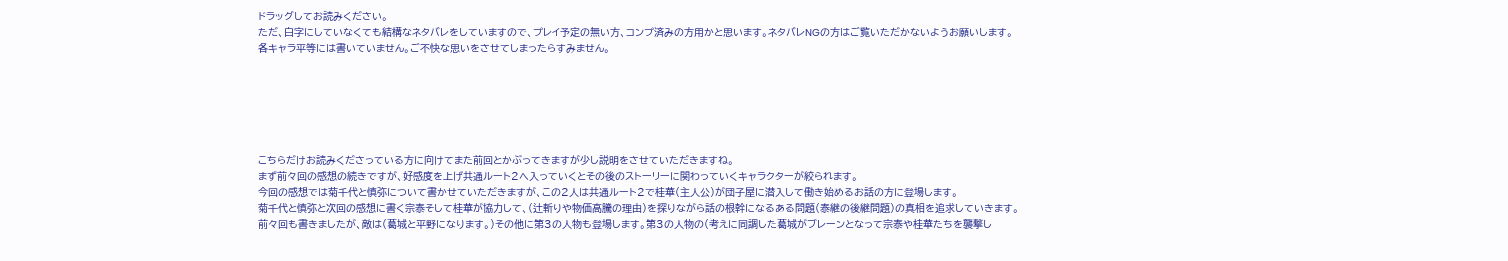ドラッグしてお読みください。
ただ、白字にしていなくても結構なネタバレをしていますので、プレイ予定の無い方、コンプ済みの方用かと思います。ネタバレNGの方はご覧いただかないようお願いします。
各キャラ平等には書いていません。ご不快な思いをさせてしまったらすみません。






こちらだけお読みくださっている方に向けてまた前回とかぶってきますが少し説明をさせていただきますね。
まず前々回の感想の続きですが、好感度を上げ共通ルート2へ入っていくとその後のストーリーに関わっていくキャラクターが絞られます。
今回の感想では菊千代と慎弥について書かせていただきますが、この2人は共通ルート2で桂華(主人公)が団子屋に潜入して働き始めるお話の方に登場します。
菊千代と慎弥と次回の感想に書く宗泰そして桂華が協力して、(辻斬りや物価高騰の理由)を探りながら話の根幹になるある問題(泰継の後継問題)の真相を追求していきます。
前々回も書きましたが、敵は(葛城と平野になります。)その他に第3の人物も登場します。第3の人物の(考えに同調した葛城がブレーンとなって宗泰や桂華たちを襲撃し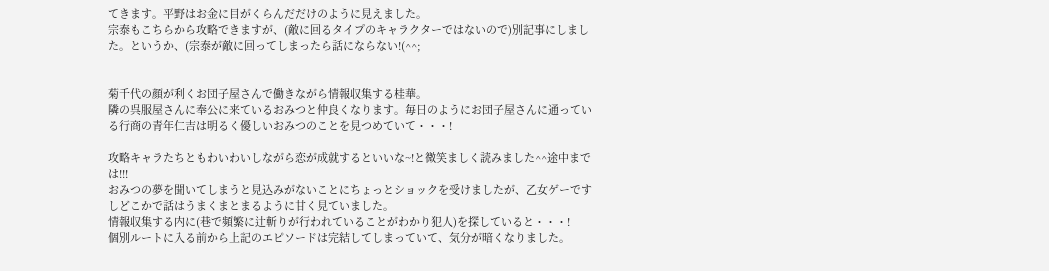てきます。平野はお金に目がくらんだだけのように見えました。
宗泰もこちらから攻略できますが、(敵に回るタイプのキャラクターではないので)別記事にしました。というか、(宗泰が敵に回ってしまったら話にならない!(^^;


菊千代の顔が利くお団子屋さんで働きながら情報収集する桂華。
隣の呉服屋さんに奉公に来ているおみつと仲良くなります。毎日のようにお団子屋さんに通っている行商の青年仁吉は明るく優しいおみつのことを見つめていて・・・!

攻略キャラたちともわいわいしながら恋が成就するといいな~!と微笑ましく読みました^^途中までは!!!
おみつの夢を聞いてしまうと見込みがないことにちょっとショックを受けましたが、乙女ゲーですしどこかで話はうまくまとまるように甘く見ていました。
情報収集する内に(巷で頻繁に辻斬りが行われていることがわかり犯人)を探していると・・・!
個別ルートに入る前から上記のエピソードは完結してしまっていて、気分が暗くなりました。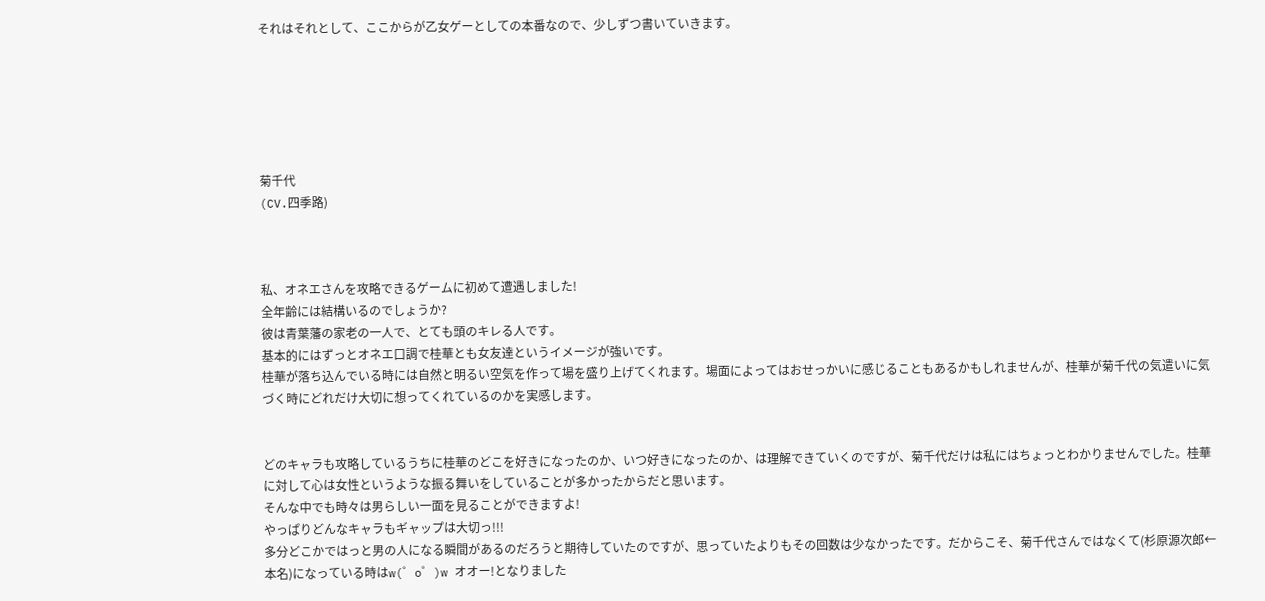それはそれとして、ここからが乙女ゲーとしての本番なので、少しずつ書いていきます。






菊千代
(CV.四季路)



私、オネエさんを攻略できるゲームに初めて遭遇しました!
全年齢には結構いるのでしょうか?
彼は青葉藩の家老の一人で、とても頭のキレる人です。
基本的にはずっとオネエ口調で桂華とも女友達というイメージが強いです。
桂華が落ち込んでいる時には自然と明るい空気を作って場を盛り上げてくれます。場面によってはおせっかいに感じることもあるかもしれませんが、桂華が菊千代の気遣いに気づく時にどれだけ大切に想ってくれているのかを実感します。


どのキャラも攻略しているうちに桂華のどこを好きになったのか、いつ好きになったのか、は理解できていくのですが、菊千代だけは私にはちょっとわかりませんでした。桂華に対して心は女性というような振る舞いをしていることが多かったからだと思います。
そんな中でも時々は男らしい一面を見ることができますよ!
やっぱりどんなキャラもギャップは大切っ!!!
多分どこかではっと男の人になる瞬間があるのだろうと期待していたのですが、思っていたよりもその回数は少なかったです。だからこそ、菊千代さんではなくて(杉原源次郎←本名)になっている時はw(゜o゜)w オオー!となりました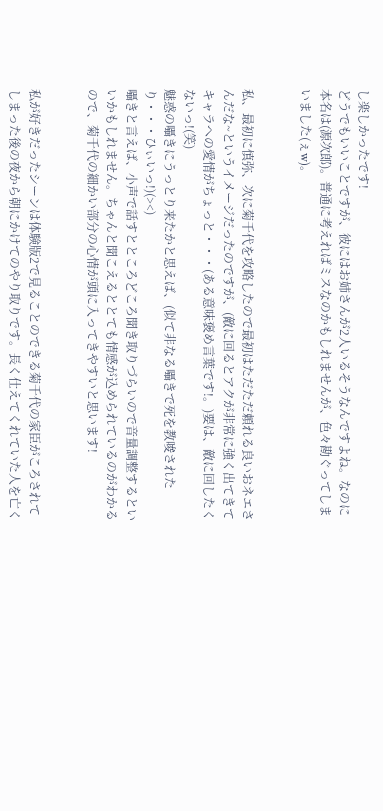し楽しかったです!
どうでもいいことですが、彼にはお姉さんが2人いるそうなんですよね。なのに本名は(源次郎)。普通に考えればミスなのかもしれませんが、色々勘ぐってしまいました(ぇw)。


私、最初に慎弥、次に菊千代を攻略したので最初はただただ頼れる良いおネエさんだな~というイメージだったのですが、(敵に回るとアクが非常に強く出てきてキャラへの愛情がちょっと・・・(ある意味褒め言葉です!。)要は、敵に回したくないっ!(笑)
魅惑の囁きにうっとり来たかと思えば、(似て非なる囁きで死を教唆されたり・・・ひぃいっ!)(><)
囁きと言えば、小声で話すとところどころ聞き取りづらいので音量調整するといいかもしれません。ちゃんと聞こえるととても情感が込められているのがわかるので、菊千代の細かい部分の心情が頭に入ってきやすいと思います!


私が好きだったシーンは体験版2で見ることのできる菊千代の家臣がころされてしまった後の夜から朝にかけてのやり取りです。長く仕えてくれていた人を亡く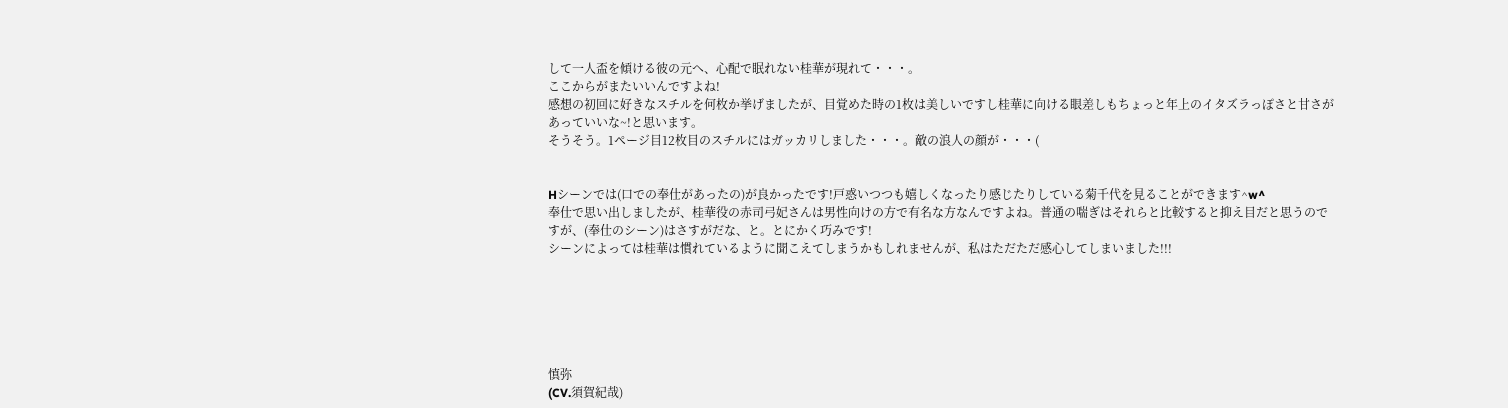して一人盃を傾ける彼の元へ、心配で眠れない桂華が現れて・・・。
ここからがまたいいんですよね!
感想の初回に好きなスチルを何枚か挙げましたが、目覚めた時の1枚は美しいですし桂華に向ける眼差しもちょっと年上のイタズラっぽさと甘さがあっていいな~!と思います。
そうそう。1ページ目12枚目のスチルにはガッカリしました・・・。敵の浪人の顔が・・・(


Hシーンでは(口での奉仕があったの)が良かったです!戸惑いつつも嬉しくなったり感じたりしている菊千代を見ることができます^w^
奉仕で思い出しましたが、桂華役の赤司弓妃さんは男性向けの方で有名な方なんですよね。普通の喘ぎはそれらと比較すると抑え目だと思うのですが、(奉仕のシーン)はさすがだな、と。とにかく巧みです!
シーンによっては桂華は慣れているように聞こえてしまうかもしれませんが、私はただただ感心してしまいました!!!






慎弥
(CV.須賀紀哉)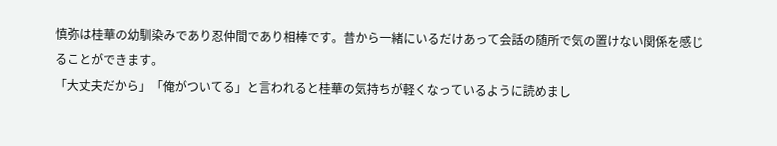慎弥は桂華の幼馴染みであり忍仲間であり相棒です。昔から一緒にいるだけあって会話の随所で気の置けない関係を感じることができます。
「大丈夫だから」「俺がついてる」と言われると桂華の気持ちが軽くなっているように読めまし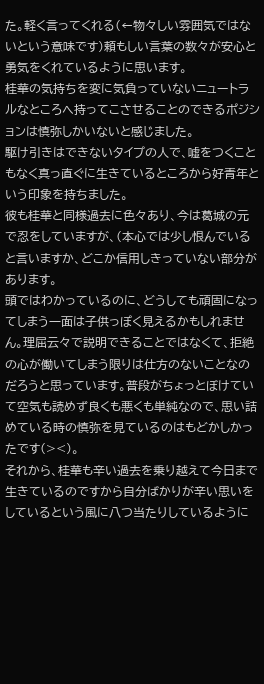た。軽く言ってくれる(←物々しい雰囲気ではないという意味です)頼もしい言葉の数々が安心と勇気をくれているように思います。
桂華の気持ちを変に気負っていないニュートラルなところへ持ってこさせることのできるポジションは慎弥しかいないと感じました。
駆け引きはできないタイプの人で、嘘をつくこともなく真っ直ぐに生きているところから好青年という印象を持ちました。
彼も桂華と同様過去に色々あり、今は葛城の元で忍をしていますが、(本心では少し恨んでいると言いますか、どこか信用しきっていない部分があります。
頭ではわかっているのに、どうしても頑固になってしまう一面は子供っぽく見えるかもしれません。理屈云々で説明できることではなくて、拒絶の心が働いてしまう限りは仕方のないことなのだろうと思っています。普段がちょっとぼけていて空気も読めず良くも悪くも単純なので、思い詰めている時の慎弥を見ているのはもどかしかったです(><)。
それから、桂華も辛い過去を乗り越えて今日まで生きているのですから自分ばかりが辛い思いをしているという風に八つ当たりしているように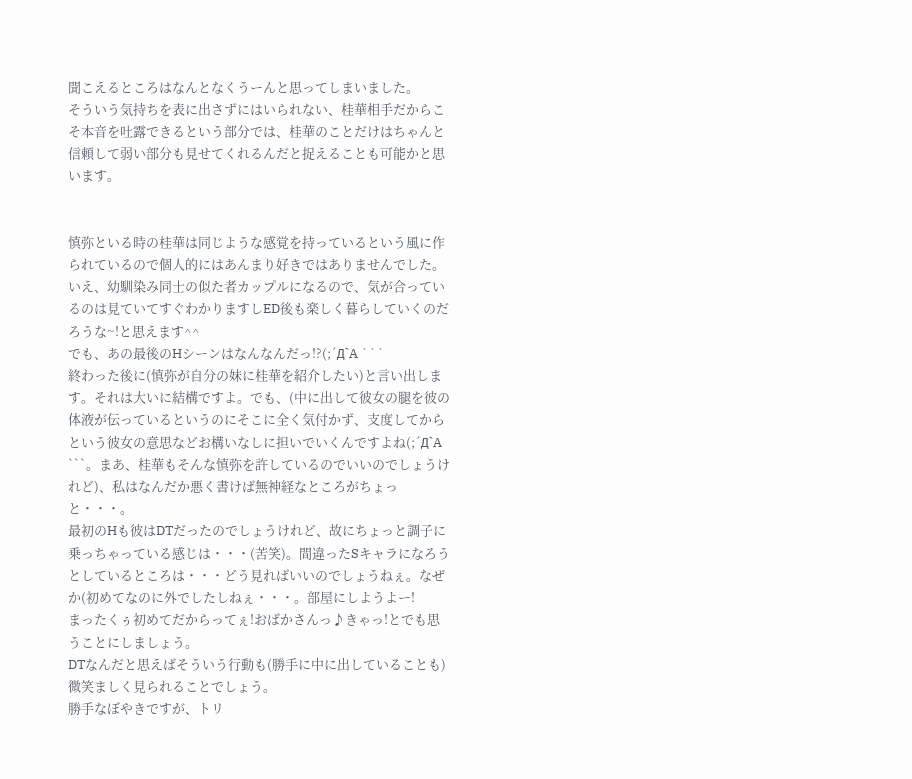聞こえるところはなんとなくうーんと思ってしまいました。
そういう気持ちを表に出さずにはいられない、桂華相手だからこそ本音を吐露できるという部分では、桂華のことだけはちゃんと信頼して弱い部分も見せてくれるんだと捉えることも可能かと思います。


慎弥といる時の桂華は同じような感覚を持っているという風に作られているので個人的にはあんまり好きではありませんでした。
いえ、幼馴染み同士の似た者カップルになるので、気が合っているのは見ていてすぐわかりますしED後も楽しく暮らしていくのだろうな~!と思えます^^
でも、あの最後のHシーンはなんなんだっ!?(;´Д`A ```
終わった後に(慎弥が自分の妹に桂華を紹介したい)と言い出します。それは大いに結構ですよ。でも、(中に出して彼女の腿を彼の体液が伝っているというのにそこに全く気付かず、支度してからという彼女の意思などお構いなしに担いでいくんですよね(;´Д`A ```。まあ、桂華もそんな慎弥を許しているのでいいのでしょうけれど)、私はなんだか悪く書けば無神経なところがちょっと・・・。
最初のHも彼はDTだったのでしょうけれど、故にちょっと調子に乗っちゃっている感じは・・・(苦笑)。間違ったSキャラになろうとしているところは・・・どう見ればいいのでしょうねぇ。なぜか(初めてなのに外でしたしねぇ・・・。部屋にしようよー!
まったくぅ初めてだからってぇ!おばかさんっ♪きゃっ!とでも思うことにしましょう。
DTなんだと思えばそういう行動も(勝手に中に出していることも)微笑ましく見られることでしょう。
勝手なぼやきですが、トリ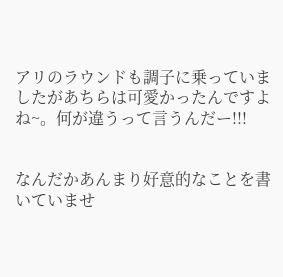アリのラウンドも調子に乗っていましたがあちらは可愛かったんですよね~。何が違うって言うんだー!!!


なんだかあんまり好意的なことを書いていませ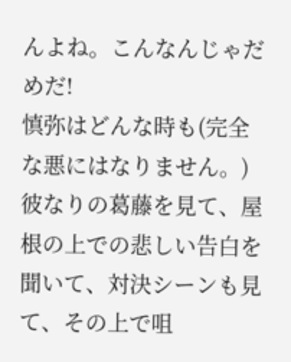んよね。こんなんじゃだめだ!
慎弥はどんな時も(完全な悪にはなりません。)彼なりの葛藤を見て、屋根の上での悲しい告白を聞いて、対決シーンも見て、その上で咀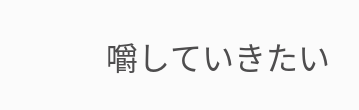嚼していきたい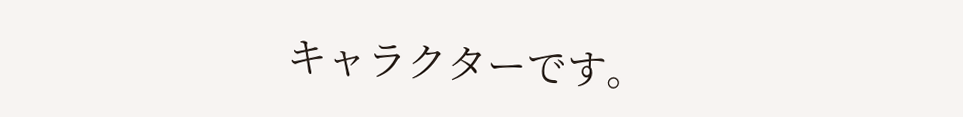キャラクターです。